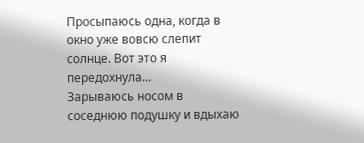Просыпаюсь одна, когда в окно уже вовсю слепит солнце. Вот это я передохнула...
Зарываюсь носом в соседнюю подушку и вдыхаю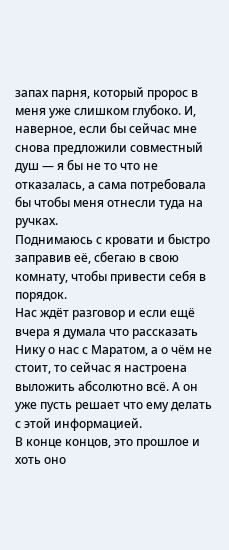запах парня, который пророс в меня уже слишком глубоко. И, наверное, если бы сейчас мне снова предложили совместный душ — я бы не то что не отказалась, а сама потребовала бы чтобы меня отнесли туда на ручках.
Поднимаюсь с кровати и быстро заправив её, сбегаю в свою комнату, чтобы привести себя в порядок.
Нас ждёт разговор и если ещё вчера я думала что рассказать Нику о нас с Маратом, а о чём не стоит, то сейчас я настроена выложить абсолютно всё. А он уже пусть решает что ему делать с этой информацией.
В конце концов, это прошлое и хоть оно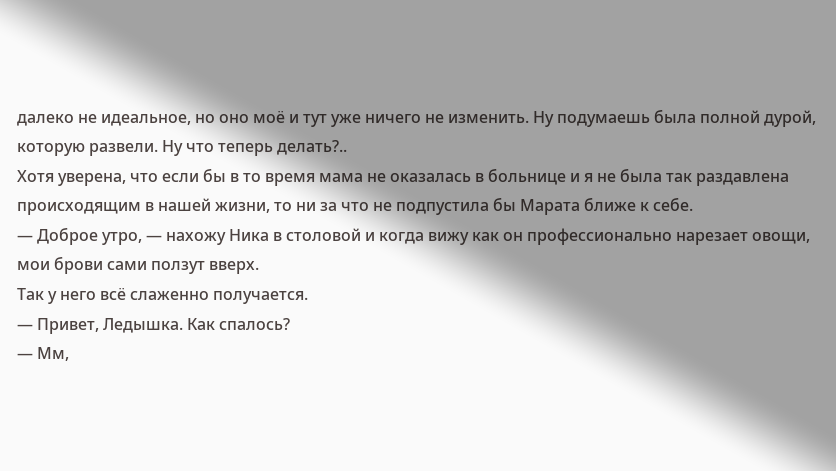далеко не идеальное, но оно моё и тут уже ничего не изменить. Ну подумаешь была полной дурой, которую развели. Ну что теперь делать?..
Хотя уверена, что если бы в то время мама не оказалась в больнице и я не была так раздавлена происходящим в нашей жизни, то ни за что не подпустила бы Марата ближе к себе.
— Доброе утро, — нахожу Ника в столовой и когда вижу как он профессионально нарезает овощи, мои брови сами ползут вверх.
Так у него всё слаженно получается.
— Привет, Ледышка. Как спалось?
— Мм,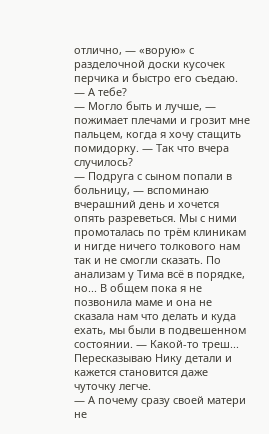отлично, — «ворую» с разделочной доски кусочек перчика и быстро его съедаю. — А тебе?
— Могло быть и лучше, — пожимает плечами и грозит мне пальцем, когда я хочу стащить помидорку. — Так что вчера случилось?
— Подруга с сыном попали в больницу, — вспоминаю вчерашний день и хочется опять разреветься. Мы с ними промоталась по трём клиникам и нигде ничего толкового нам так и не смогли сказать. По анализам у Тима всё в порядке, но... В общем пока я не позвонила маме и она не сказала нам что делать и куда ехать, мы были в подвешенном состоянии. — Какой-то треш...
Пересказываю Нику детали и кажется становится даже чуточку легче.
— А почему сразу своей матери не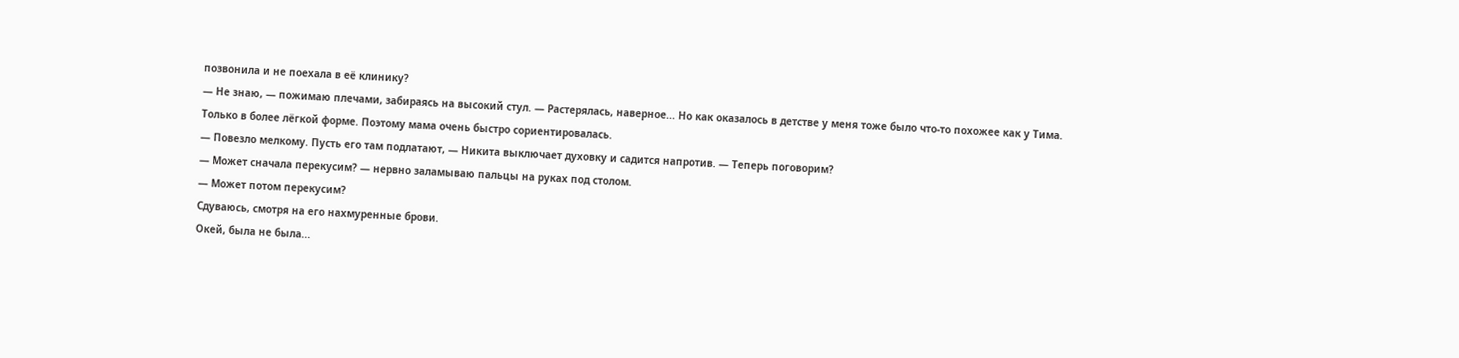позвонила и не поехала в её клинику?
— Не знаю, — пожимаю плечами, забираясь на высокий стул. — Растерялась, наверное... Но как оказалось в детстве у меня тоже было что-то похожее как у Тима. Только в более лёгкой форме. Поэтому мама очень быстро сориентировалась.
— Повезло мелкому. Пусть его там подлатают, — Никита выключает духовку и садится напротив. — Теперь поговорим?
— Может сначала перекусим? — нервно заламываю пальцы на руках под столом.
— Может потом перекусим?
Сдуваюсь, смотря на его нахмуренные брови.
Окей, была не была...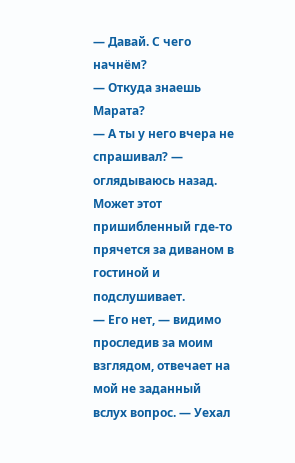— Давай. С чего начнём?
— Откуда знаешь Марата?
— А ты у него вчера не спрашивал? — оглядываюсь назад.
Может этот пришибленный где-то прячется за диваном в гостиной и подслушивает.
— Его нет, — видимо проследив за моим взглядом, отвечает на мой не заданный вслух вопрос. — Уехал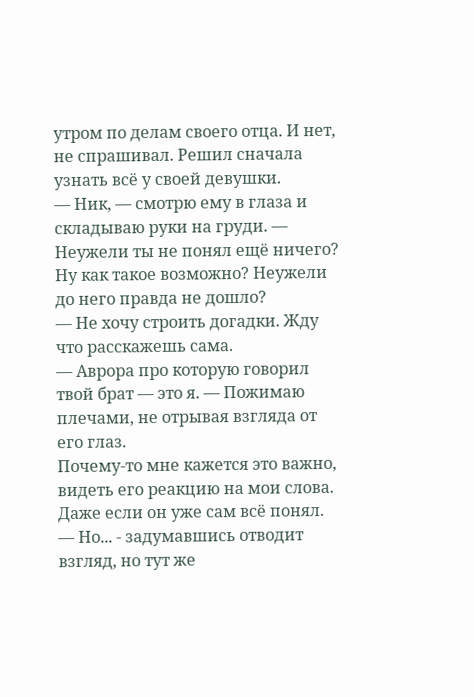утром по делам своего отца. И нет, не спрашивал. Решил сначала узнать всё у своей девушки.
— Ник, — смотрю ему в глаза и складываю руки на груди. — Неужели ты не понял ещё ничего?
Ну как такое возможно? Неужели до него правда не дошло?
— Не хочу строить догадки. Жду что расскажешь сама.
— Аврора про которую говорил твой брат — это я. — Пожимаю плечами, не отрывая взгляда от его глаз.
Почему-то мне кажется это важно, видеть его реакцию на мои слова. Даже если он уже сам всё понял.
— Но... - задумавшись отводит взгляд, но тут же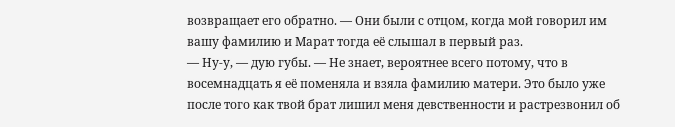возвращает его обратно. — Они были с отцом, когда мой говорил им вашу фамилию и Марат тогда её слышал в первый раз.
— Ну-у, — дую губы. — Не знает, вероятнее всего потому, что в восемнадцать я её поменяла и взяла фамилию матери. Это было уже после того как твой брат лишил меня девственности и растрезвонил об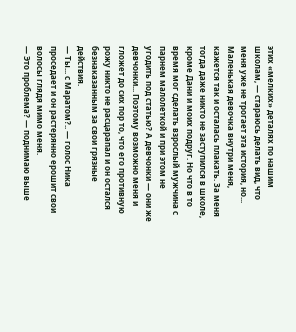этих «мелких» деталях по нашим школам, — стараюсь делать вид, что меня уже не трогает эта история, но...
Маленькая девочка внутри меня, кажется так и осталась плакать. За меня тогда даже никто не заступился в школе, кроме Дани и моих подруг. Но что в то время мог сделать взрослый мужчина с парнем малолеткой и при этом не угодить под статью? А девчонки — они же девчонки... Поэтому возможно меня и гложет до сих пор то, что его противную рожу никто не расцарапал и он остался безнаказанным за свои грязные действия.
— Ты... с Маратом?.. — голос Ника проседает и он растерянно ерошит свои волосы глядя мимо меня.
— Это проблема? — поднимаю выше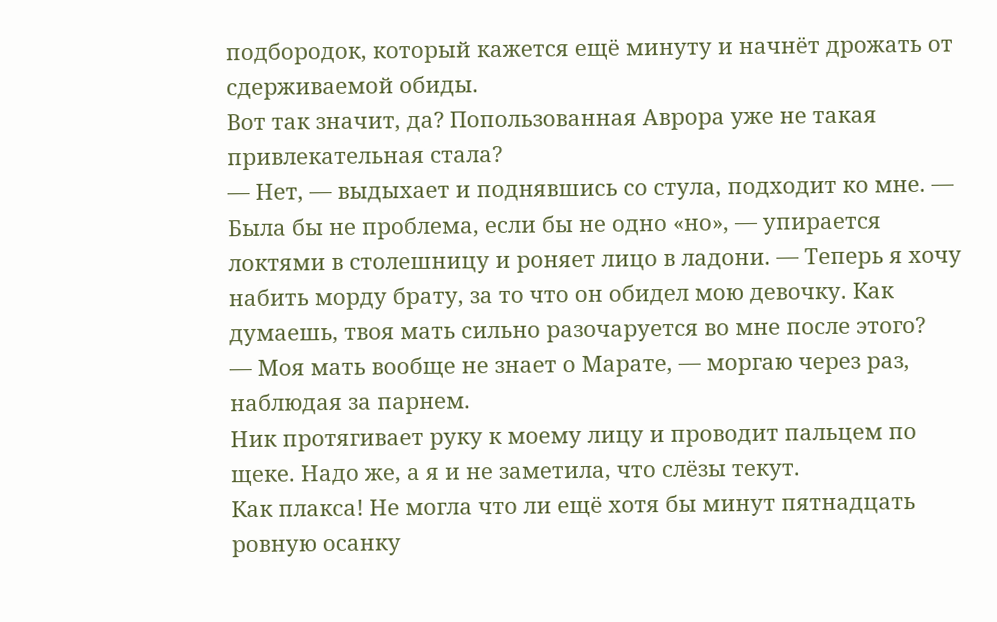подбородок, который кажется ещё минуту и начнёт дрожать от сдерживаемой обиды.
Вот так значит, да? Попользованная Аврора уже не такая привлекательная стала?
— Нет, — выдыхает и поднявшись со стула, подходит ко мне. — Была бы не проблема, если бы не одно «но», — упирается локтями в столешницу и роняет лицо в ладони. — Теперь я хочу набить морду брату, за то что он обидел мою девочку. Как думаешь, твоя мать сильно разочаруется во мне после этого?
— Моя мать вообще не знает о Марате, — моргаю через раз, наблюдая за парнем.
Ник протягивает руку к моему лицу и проводит пальцем по щеке. Надо же, а я и не заметила, что слёзы текут.
Как плакса! Не могла что ли ещё хотя бы минут пятнадцать ровную осанку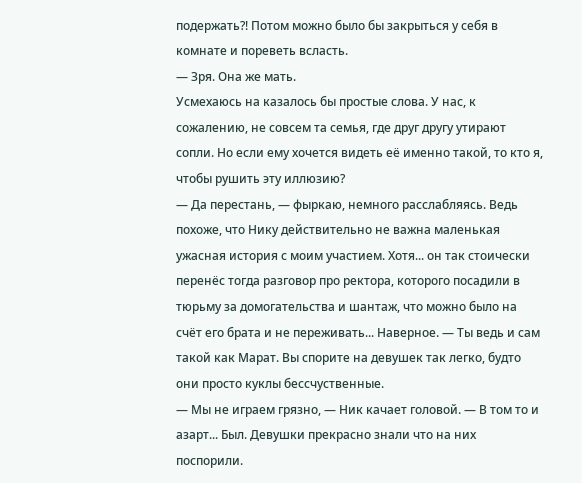подержать?! Потом можно было бы закрыться у себя в комнате и пореветь всласть.
— Зря. Она же мать.
Усмехаюсь на казалось бы простые слова. У нас, к сожалению, не совсем та семья, где друг другу утирают сопли. Но если ему хочется видеть её именно такой, то кто я, чтобы рушить эту иллюзию?
— Да перестань, — фыркаю, немного расслабляясь. Ведь похоже, что Нику действительно не важна маленькая ужасная история с моим участием. Хотя... он так стоически перенёс тогда разговор про ректора, которого посадили в тюрьму за домогательства и шантаж, что можно было на счёт его брата и не переживать... Наверное. — Ты ведь и сам такой как Марат. Вы спорите на девушек так легко, будто они просто куклы бессчуственные.
— Мы не играем грязно, — Ник качает головой. — В том то и азарт... Был. Девушки прекрасно знали что на них поспорили.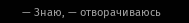— Знаю, — отворачиваюсь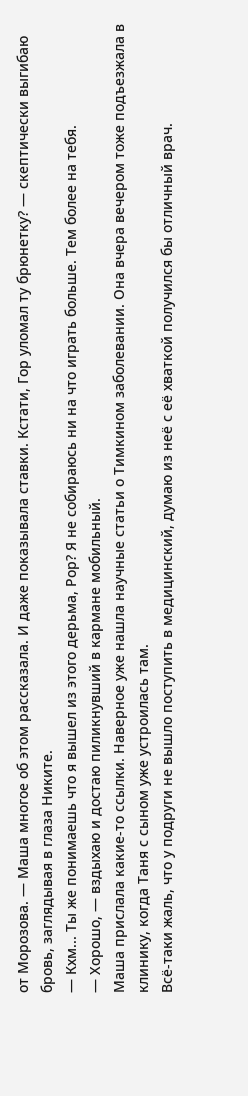от Морозова. — Маша многое об этом рассказала. И даже показывала ставки. Кстати, Гор уломал ту брюнетку? — скептически выгибаю бровь, заглядывая в глаза Никите.
— Кхм... Ты же понимаешь что я вышел из этого дерьма, Рор? Я не собираюсь ни на что играть больше. Тем более на тебя.
— Хорошо, — вздыхаю и достаю пиликнувший в кармане мобильный.
Маша прислала какие-то ссылки. Наверное уже нашла научные статьи о Тимкином заболевании. Она вчера вечером тоже подъезжала в клинику, когда Таня с сыном уже устроилась там.
Всё-таки жаль, что у подруги не вышло поступить в медицинский, думаю из неё с её хваткой получился бы отличный врач.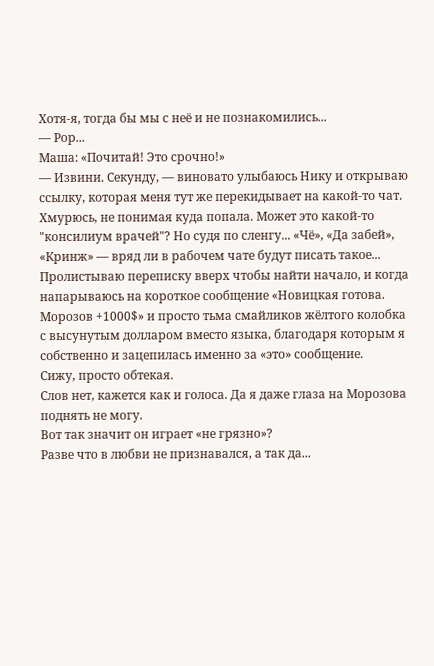Хотя-я, тогда бы мы с неё и не познакомились...
— Рор...
Маша: «Почитай! Это срочно!»
— Извини. Секунду, — виновато улыбаюсь Нику и открываю ссылку, которая меня тут же перекидывает на какой-то чат.
Хмурюсь, не понимая куда попала. Может это какой-то "консилиум врачей"? Но судя по сленгу... «Чё», «Да забей», «Кринж» — вряд ли в рабочем чате будут писать такое...
Пролистываю переписку вверх чтобы найти начало, и когда напарываюсь на короткое сообщение «Новицкая готова. Морозов +1000$» и просто тьма смайликов жёлтого колобка с высунутым долларом вместо языка, благодаря которым я собственно и зацепилась именно за «это» сообщение.
Сижу, просто обтекая.
Слов нет, кажется как и голоса. Да я даже глаза на Морозова поднять не могу.
Вот так значит он играет «не грязно»?
Разве что в любви не признавался, а так да...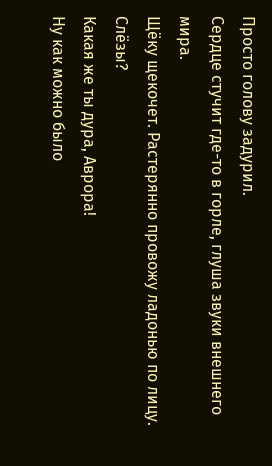Просто голову задурил.
Сердце стучит где-то в горле, глуша звуки внешнего мира.
Щёку щекочет. Растерянно провожу ладонью по лицу. Слёзы?
Какая же ты дура, Аврора!
Ну как можно было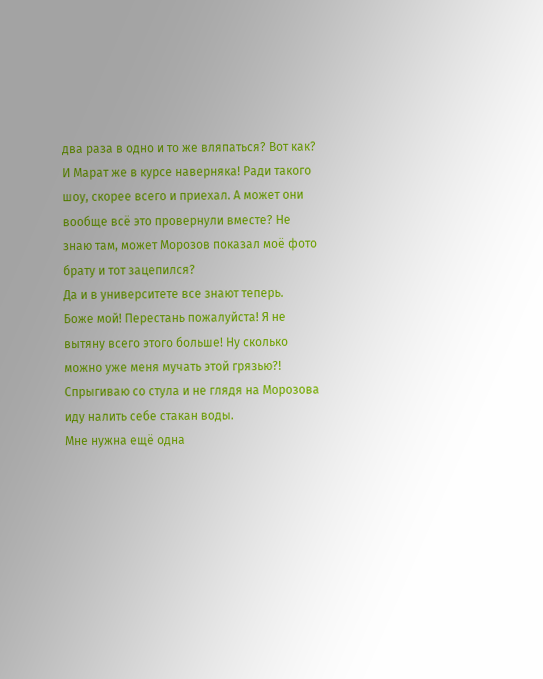два раза в одно и то же вляпаться? Вот как?
И Марат же в курсе наверняка! Ради такого шоу, скорее всего и приехал. А может они вообще всё это провернули вместе? Не знаю там, может Морозов показал моё фото брату и тот зацепился?
Да и в университете все знают теперь.
Боже мой! Перестань пожалуйста! Я не вытяну всего этого больше! Ну сколько можно уже меня мучать этой грязью?!
Спрыгиваю со стула и не глядя на Морозова иду налить себе стакан воды.
Мне нужна ещё одна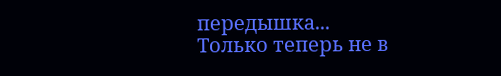передышка...
Только теперь не в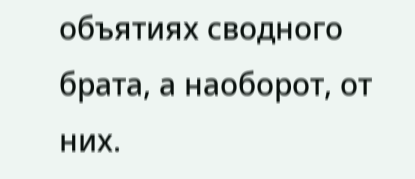объятиях сводного брата, а наоборот, от них.